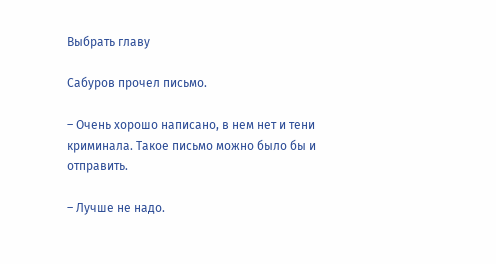Выбрать главу

Сабуров прочел письмо.

– Очень хорошо написано, в нем нет и тени криминала. Такое письмо можно было бы и отправить.

– Лучше не надо.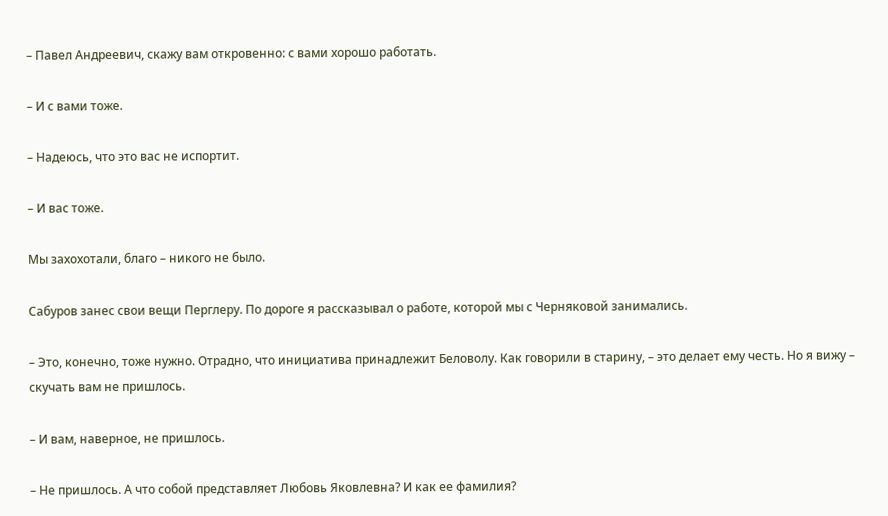– Павел Андреевич, скажу вам откровенно: с вами хорошо работать.

– И с вами тоже.

– Надеюсь, что это вас не испортит.

– И вас тоже.

Мы захохотали, благо – никого не было.

Сабуров занес свои вещи Перглеру. По дороге я рассказывал о работе, которой мы с Черняковой занимались.

– Это, конечно, тоже нужно. Отрадно, что инициатива принадлежит Беловолу. Как говорили в старину, – это делает ему честь. Но я вижу – скучать вам не пришлось.

– И вам, наверное, не пришлось.

– Не пришлось. А что собой представляет Любовь Яковлевна? И как ее фамилия?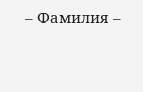– Фамилия –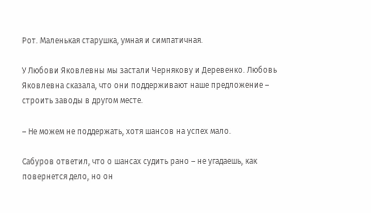Рот. Маленькая старушка, умная и симпатичная.

У Любови Яковлевны мы застали Чернякову и Деревенко. Любовь Яковлевна сказала, что они поддерживают наше предложение – строить заводы в другом месте.

– Не можем не поддержать, хотя шансов на успех мало.

Сабуров ответил, что о шансах судить рано – не угадаешь, как повернется дело, но он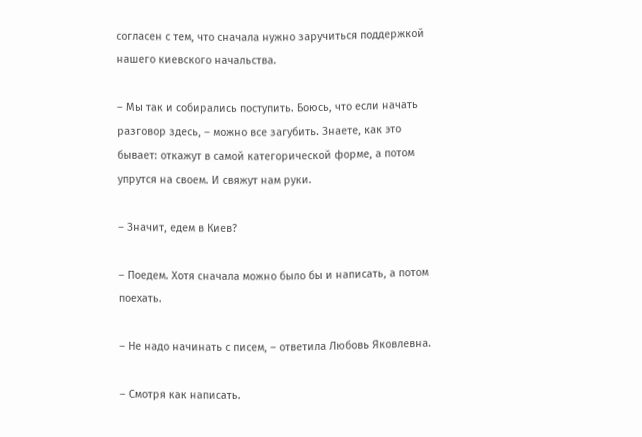согласен с тем, что сначала нужно заручиться поддержкой нашего киевского начальства.

– Мы так и собирались поступить. Боюсь, что если начать разговор здесь, – можно все загубить. Знаете, как это бывает: откажут в самой категорической форме, а потом упрутся на своем. И свяжут нам руки.

– Значит, едем в Киев?

– Поедем. Хотя сначала можно было бы и написать, а потом поехать.

– Не надо начинать с писем, – ответила Любовь Яковлевна.

– Смотря как написать.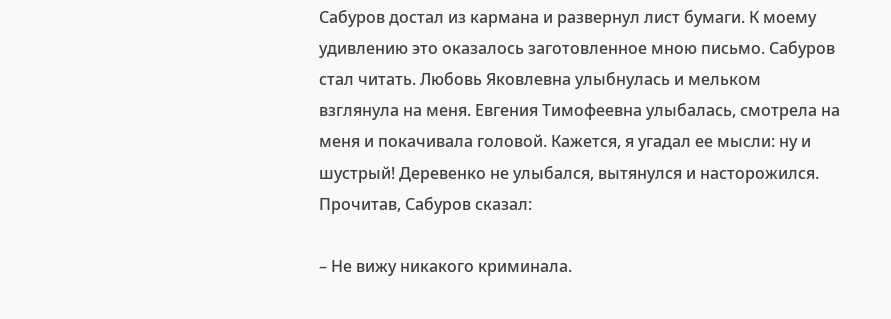Сабуров достал из кармана и развернул лист бумаги. К моему удивлению это оказалось заготовленное мною письмо. Сабуров стал читать. Любовь Яковлевна улыбнулась и мельком взглянула на меня. Евгения Тимофеевна улыбалась, смотрела на меня и покачивала головой. Кажется, я угадал ее мысли: ну и шустрый! Деревенко не улыбался, вытянулся и насторожился. Прочитав, Сабуров сказал:

– Не вижу никакого криминала.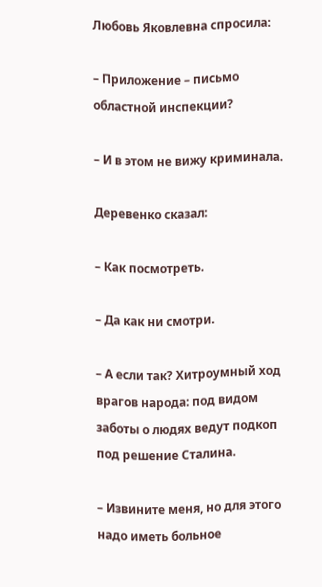Любовь Яковлевна спросила:

– Приложение – письмо областной инспекции?

– И в этом не вижу криминала.

Деревенко сказал:

– Как посмотреть.

– Да как ни смотри.

– А если так? Хитроумный ход врагов народа: под видом заботы о людях ведут подкоп под решение Сталина.

– Извините меня, но для этого надо иметь больное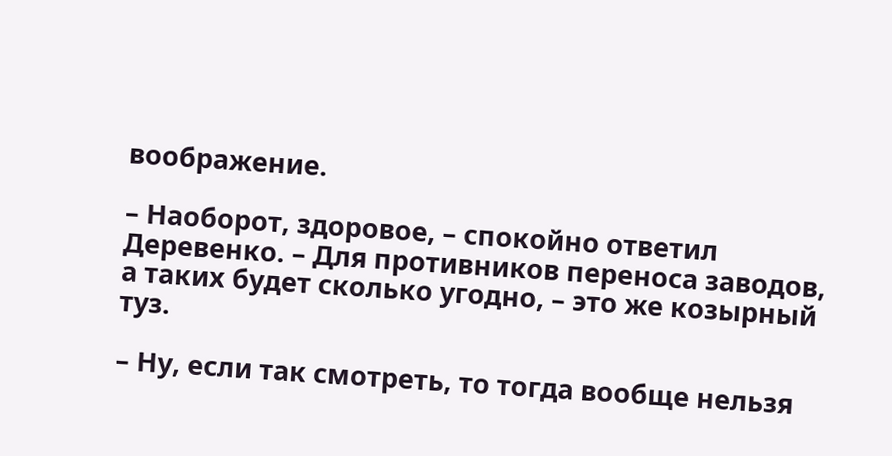воображение.

– Наоборот, здоровое, – спокойно ответил Деревенко. – Для противников переноса заводов, а таких будет сколько угодно, – это же козырный туз.

– Ну, если так смотреть, то тогда вообще нельзя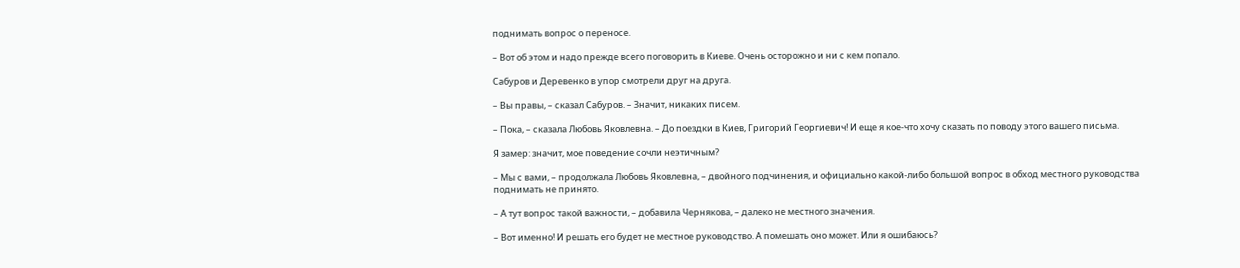поднимать вопрос о переносе.

– Вот об этом и надо прежде всего поговорить в Киеве. Очень осторожно и ни с кем попало.

Сабуров и Деревенко в упор смотрели друг на друга.

– Вы правы, – сказал Сабуров. – Значит, никаких писем.

– Пока, – сказала Любовь Яковлевна. – До поездки в Киев, Григорий Георгиевич! И еще я кое-что хочу сказать по поводу этого вашего письма.

Я замер: значит, мое поведение сочли неэтичным?

– Мы с вами, – продолжала Любовь Яковлевна, – двойного подчинения, и официально какой-либо большой вопрос в обход местного руководства поднимать не принято.

– А тут вопрос такой важности, – добавила Чернякова, – далеко не местного значения.

– Вот именно! И решать его будет не местное руководство. А помешать оно может. Или я ошибаюсь?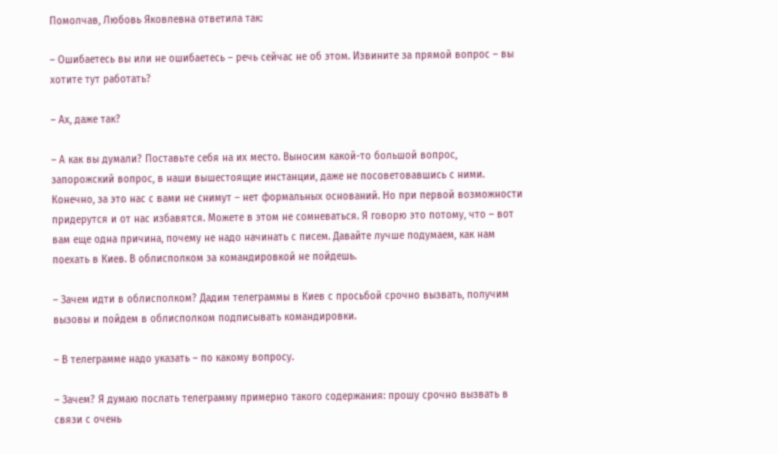Помолчав, Любовь Яковлевна ответила так:

– Ошибаетесь вы или не ошибаетесь – речь сейчас не об этом. Извините за прямой вопрос – вы хотите тут работать?

– Ах, даже так?

– А как вы думали? Поставьте себя на их место. Выносим какой-то большой вопрос, запорожский вопрос, в наши вышестоящие инстанции, даже не посоветовавшись с ними. Конечно, за это нас с вами не снимут – нет формальных оснований. Но при первой возможности придерутся и от нас избавятся. Можете в этом не сомневаться. Я говорю это потому, что – вот вам еще одна причина, почему не надо начинать с писем. Давайте лучше подумаем, как нам поехать в Киев. В облисполком за командировкой не пойдешь.

– Зачем идти в облисполком? Дадим телеграммы в Киев с просьбой срочно вызвать, получим вызовы и пойдем в облисполком подписывать командировки.

– В телеграмме надо указать – по какому вопросу.

– Зачем? Я думаю послать телеграмму примерно такого содержания: прошу срочно вызвать в связи с очень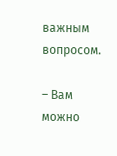важным вопросом.

– Вам можно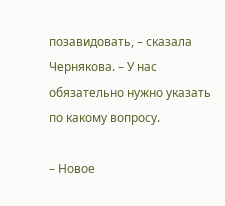позавидовать, – сказала Чернякова. – У нас обязательно нужно указать по какому вопросу.

– Новое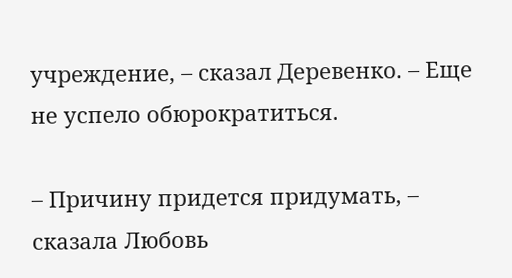учреждение, – сказал Деревенко. – Еще не успело обюрократиться.

– Причину придется придумать, – сказала Любовь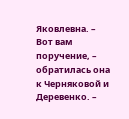Яковлевна. – Вот вам поручение, – обратилась она к Черняковой и Деревенко. –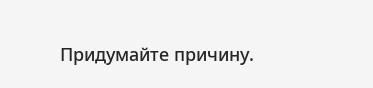Придумайте причину.